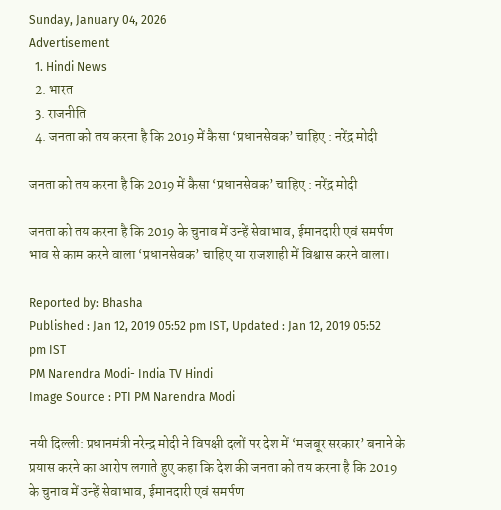Sunday, January 04, 2026
Advertisement
  1. Hindi News
  2. भारत
  3. राजनीति
  4. जनता को तय करना है कि 2019 में कैसा ‘प्रधानसेवक’ चाहिए : नरेंद्र मोदी

जनता को तय करना है कि 2019 में कैसा ‘प्रधानसेवक’ चाहिए : नरेंद्र मोदी

जनता को तय करना है कि 2019 के चुनाव में उन्हें सेवाभाव, ईमानदारी एवं समर्पण भाव से काम करने वाला ‘प्रधानसेवक’ चाहिए या राजशाही में विश्वास करने वाला।

Reported by: Bhasha
Published : Jan 12, 2019 05:52 pm IST, Updated : Jan 12, 2019 05:52 pm IST
PM Narendra Modi- India TV Hindi
Image Source : PTI PM Narendra Modi

नयी दिल्ली: प्रधानमंत्री नरेन्द्र मोदी ने विपक्षी दलों पर देश में ‘मजबूर सरकार’ बनाने के प्रयास करने का आरोप लगाते हुए कहा कि देश की जनता को तय करना है कि 2019 के चुनाव में उन्हें सेवाभाव, ईमानदारी एवं समर्पण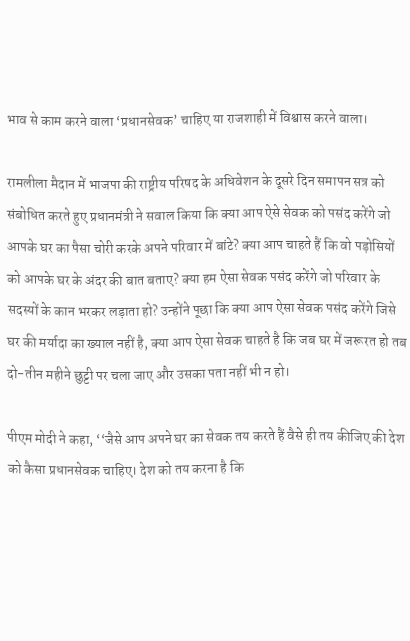भाव से काम करने वाला ‘प्रधानसेवक’ चाहिए या राजशाही में विश्वास करने वाला।

रामलीला मैदान में भाजपा की राष्ट्रीय परिषद के अधिवेशन के दूसरे दिन समापन सत्र को संबोधित करते हुए प्रधानमंत्री ने सवाल किया कि क्या आप ऐसे सेवक को पसंद करेंगे जो आपके घर का पैसा चोरी करके अपने परिवार में बांटे? क्या आप चाहते हैं कि वो पड़ोसियों को आपके घर के अंदर की बात बताए? क्या हम ऐसा सेवक पसंद करेंगे जो परिवार के सदस्यों के कान भरकर लड़ाता हो? उन्होंने पूछा कि क्या आप ऐसा सेवक पसंद करेंगे जिसे घर की मर्यादा का ख्याल नहीं है, क्या आप ऐसा सेवक चाहते है कि जब घर में जरूरत हो तब दो-तीन महीने छुट्टी पर चला जाए और उसका पता नहीं भी न हो।

पीएम मोदी ने कहा, ‘‘जैसे आप अपने घर का सेवक तय करते हैं वैसे ही तय कीजिए की देश को कैसा प्रधानसेवक चाहिए। देश को तय करना है कि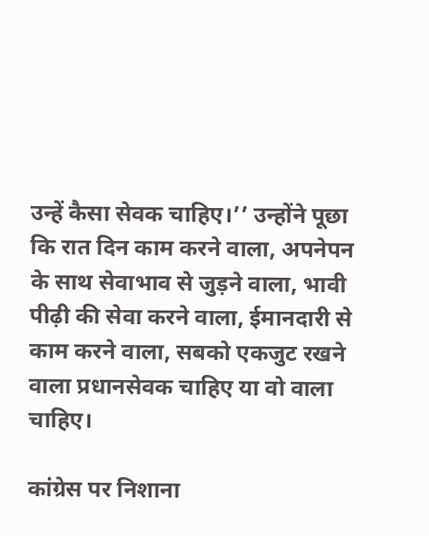उन्हें कैसा सेवक चाहिए।’’ उन्होंने पूछा कि रात दिन काम करने वाला, अपनेपन के साथ सेवाभाव से जुड़ने वाला, भावी पीढ़ी की सेवा करने वाला, ईमानदारी से काम करने वाला, सबको एकजुट रखने वाला प्रधानसेवक चाहिए या वो वाला चाहिए।

कांग्रेस पर निशाना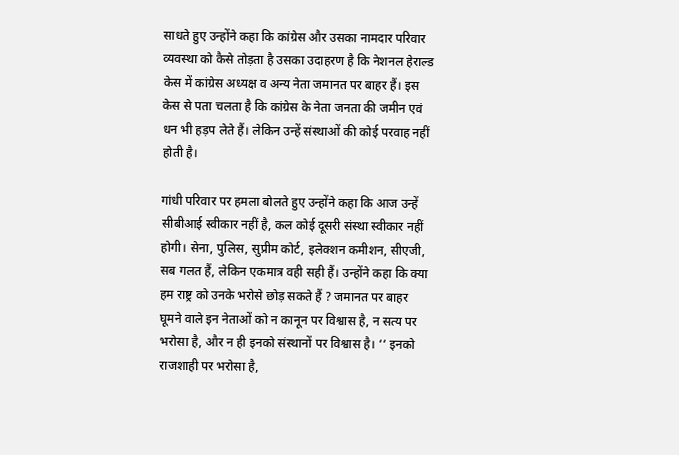साधते हुए उन्होंने कहा कि कांग्रेस और उसका नामदार परिवार व्यवस्था को कैसे तोड़ता है उसका उदाहरण है कि नेशनल हेराल्ड केस में कांग्रेस अध्यक्ष व अन्य नेता जमानत पर बाहर हैं। इस केस से पता चलता है कि कांग्रेस के नेता जनता की जमीन एवं धन भी हड़प लेते हैं। लेकिन उन्हें संस्थाओं की कोई परवाह नहीं होती है।

गांधी परिवार पर हमला बोलते हुए उन्होंने कहा कि आज उन्हें सीबीआई स्वीकार नहीं है, कल कोई दूसरी संस्था स्वीकार नहीं होगी। सेना, पुलिस, सुप्रीम कोर्ट, इलेक्शन कमीशन, सीएजी, सब गलत हैं, लेकिन एकमात्र वही सही हैं। उन्होंने कहा कि क्या हम राष्ट्र को उनके भरोसे छोड़ सकते हैं ? जमानत पर बाहर घूमने वाले इन नेताओं को न कानून पर विश्वास है, न सत्य पर भरोसा है, और न ही इनको संस्थानों पर विश्वास है। ‘‘ इनको राजशाही पर भरोसा है,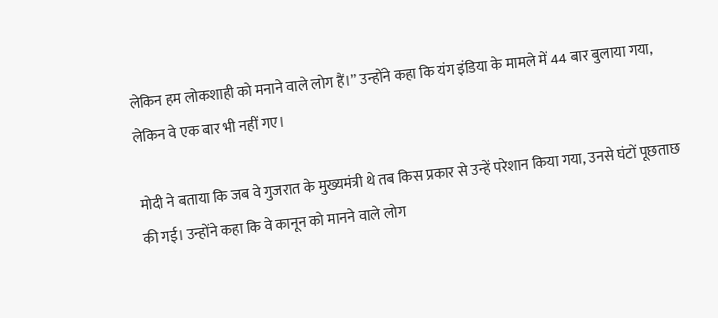लेकिन हम लोकशाही को मनाने वाले लोग हैं।’’ उन्होंने कहा कि यंग इंडिया के मामले में 44 बार बुलाया गया, लेकिन वे एक बार भी नहीं गए।

मोदी ने बताया कि जब वे गुजरात के मुख्यमंत्री थे तब किस प्रकार से उन्हें परेशान किया गया, उनसे घंटों पूछताछ की गई। उन्होंने कहा कि वे कानून को मानने वाले लोग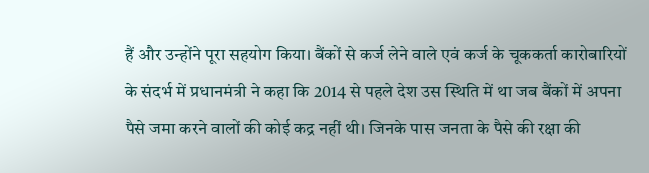हैं और उन्होंने पूरा सहयोग किया। बैंकों से कर्ज लेने वाले एवं कर्ज के चूककर्ता कारोबारियों के संदर्भ में प्रधानमंत्री ने कहा कि 2014 से पहले देश उस स्थिति में था जब बैंकों में अपना पैसे जमा करने वालों की कोई कद्र नहीं थी। जिनके पास जनता के पैसे की रक्षा की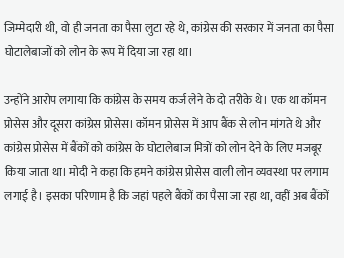जिम्मेदारी थी, वो ही जनता का पैसा लुटा रहे थे, कांग्रेस की सरकार में जनता का पैसा घोटालेबाजों को लोन के रूप में दिया जा रहा था।

उन्होंने आरोप लगाया कि कांग्रेस के समय कर्ज लेने के दो तरीके थे। एक था कॉमन प्रोसेस और दूसरा कांग्रेस प्रोसेस। कॉमन प्रोसेस में आप बैंक से लोन मांगते थे और कांग्रेस प्रोसेस में बैंकों को कांग्रेस के घोटालेबाज मित्रों को लोन देने के लिए मजबूर किया जाता था। मोदी ने कहा कि हमने कांग्रेस प्रोसेस वाली लोन व्यवस्था पर लगाम लगाई है। इसका परिणाम है कि जहां पहले बैंकों का पैसा जा रहा था, वहीं अब बैंकों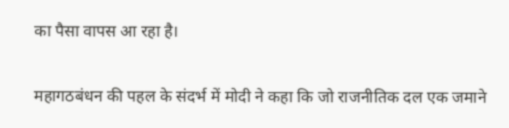का पैसा वापस आ रहा है।

महागठबंधन की पहल के संदर्भ में मोदी ने कहा कि जो राजनीतिक दल एक जमाने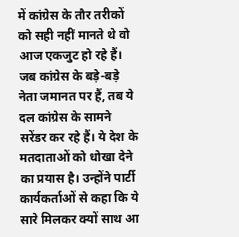में कांग्रेस के तौर तरीकों को सही नहीं मानते थे वो आज एकजुट हो रहे हैं। जब कांग्रेस के बड़े-बड़े नेता जमानत पर हैं, तब ये दल कांग्रेस के सामने सरेंडर कर रहे हैं। ये देश के मतदाताओं को धोखा देने का प्रयास है। उन्होंने पार्टी कार्यकर्ताओं से कहा कि ये सारे मिलकर क्यों साथ आ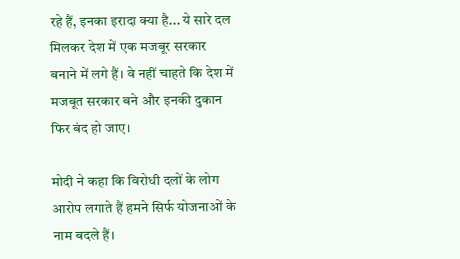रहे हैं, इनका इरादा क्या है... ये सारे दल मिलकर देश में एक मजबूर सरकार बनाने में लगे हैं। वे नहीं चाहते कि देश में मजबूत सरकार बने और इनकी दुकान फिर बंद हो जाए।

मोदी ने कहा कि विरोधी दलों के लोग आरोप लगाते हैं हमने सिर्फ योजनाओं के नाम बदले हैं।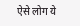ऐसे लोग ये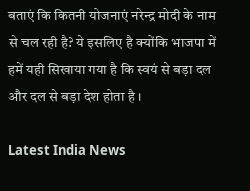बताएं कि कितनी योजनाएं नरेन्द्र मोदी के नाम से चल रही है? ये इसलिए है क्योंकि भाजपा में हमें यही सिखाया गया है कि स्वयं से बड़ा दल और दल से बड़ा देश होता है ।

Latest India News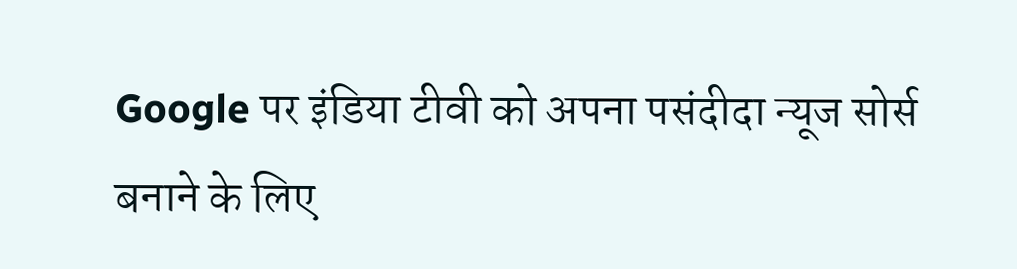Google पर इंडिया टीवी को अपना पसंदीदा न्यूज सोर्स बनाने के लिए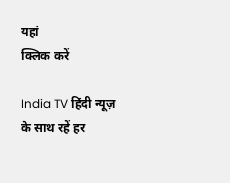यहां
क्लिक करें

India TV हिंदी न्यूज़ के साथ रहें हर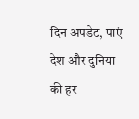दिन अपडेट, पाएं देश और दुनिया की हर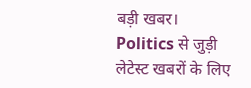बड़ी खबर। Politics से जुड़ी लेटेस्ट खबरों के लिए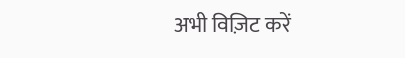अभी विज़िट करें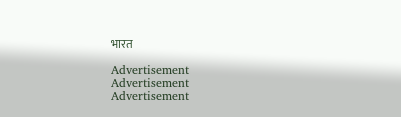भारत

Advertisement
Advertisement
Advertisement